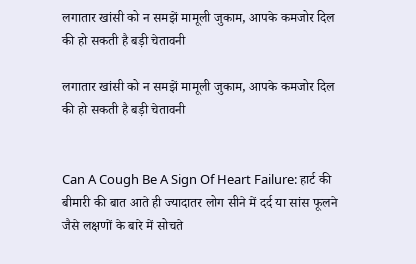लगातार खांसी को न समझें मामूली जुकाम, आपके कमजोर दिल की हो सकती है बड़ी चेतावनी

लगातार खांसी को न समझें मामूली जुकाम, आपके कमजोर दिल की हो सकती है बड़ी चेतावनी


Can A Cough Be A Sign Of Heart Failure: हार्ट की बीमारी की बात आते ही ज्यादातर लोग सीने में दर्द या सांस फूलने जैसे लक्षणों के बारे में सोचते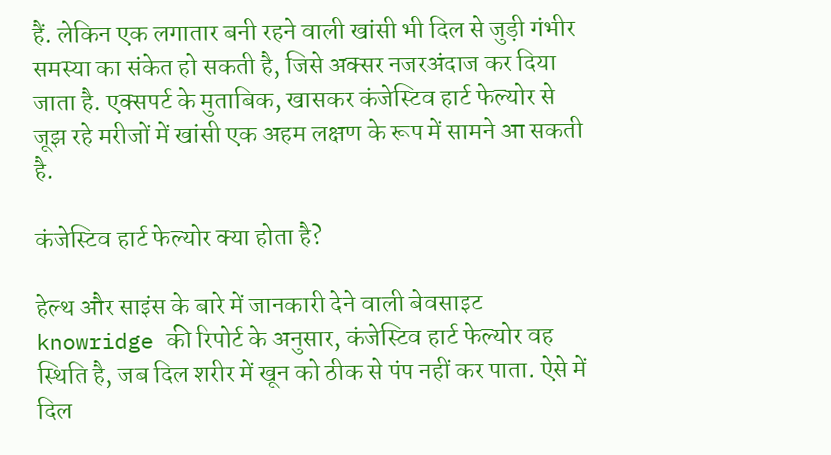हैं. लेकिन एक लगातार बनी रहने वाली खांसी भी दिल से जुड़ी गंभीर समस्या का संकेत हो सकती है, जिसे अक्सर नजरअंदाज कर दिया जाता है. एक्सपर्ट के मुताबिक, खासकर कंजेस्टिव हार्ट फेल्योर से जूझ रहे मरीजों में खांसी एक अहम लक्षण के रूप में सामने आ सकती है.

कंजेस्टिव हार्ट फेल्योर क्या होता है?

हेल्थ और साइंस के बारे में जानकारी देने वाली बेवसाइट knowridge की रिपोर्ट के अनुसार, कंजेस्टिव हार्ट फेल्योर वह स्थिति है, जब दिल शरीर में खून को ठीक से पंप नहीं कर पाता. ऐसे में दिल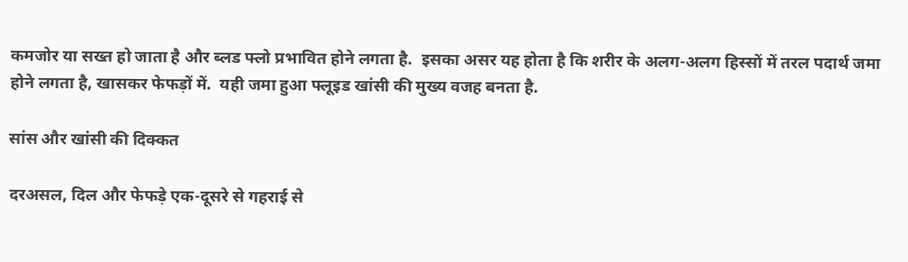कमजोर या सख्त हो जाता है और ब्लड फ्लो प्रभावित होने लगता है.  इसका असर यह होता है कि शरीर के अलग-अलग हिस्सों में तरल पदार्थ जमा होने लगता है, खासकर फेफड़ों में.  यही जमा हुआ फ्लूइड खांसी की मुख्य वजह बनता है.

सांस और खांसी की दिक्कत

दरअसल, दिल और फेफड़े एक-दूसरे से गहराई से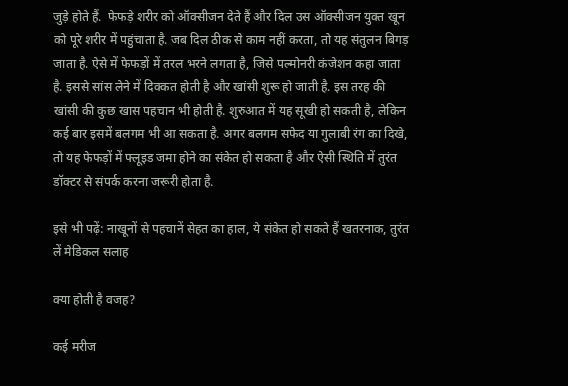जुड़े होते हैं.  फेफड़े शरीर को ऑक्सीजन देते हैं और दिल उस ऑक्सीजन युक्त खून को पूरे शरीर में पहुंचाता है. जब दिल ठीक से काम नहीं करता, तो यह संतुलन बिगड़ जाता है. ऐसे में फेफड़ों में तरल भरने लगता है, जिसे पल्मोनरी कंजेशन कहा जाता है. इससे सांस लेने में दिक्कत होती है और खांसी शुरू हो जाती है. इस तरह की खांसी की कुछ खास पहचान भी होती है. शुरुआत में यह सूखी हो सकती है, लेकिन कई बार इसमें बलगम भी आ सकता है. अगर बलगम सफेद या गुलाबी रंग का दिखे, तो यह फेफड़ों में फ्लूइड जमा होने का संकेत हो सकता है और ऐसी स्थिति में तुरंत डॉक्टर से संपर्क करना जरूरी होता है.

इसे भी पढ़ें: नाखूनों से पहचानें सेहत का हाल, ये संकेत हो सकते हैं खतरनाक, तुरंत लें मेडिकल सलाह

क्या होती है वजह?

कई मरीज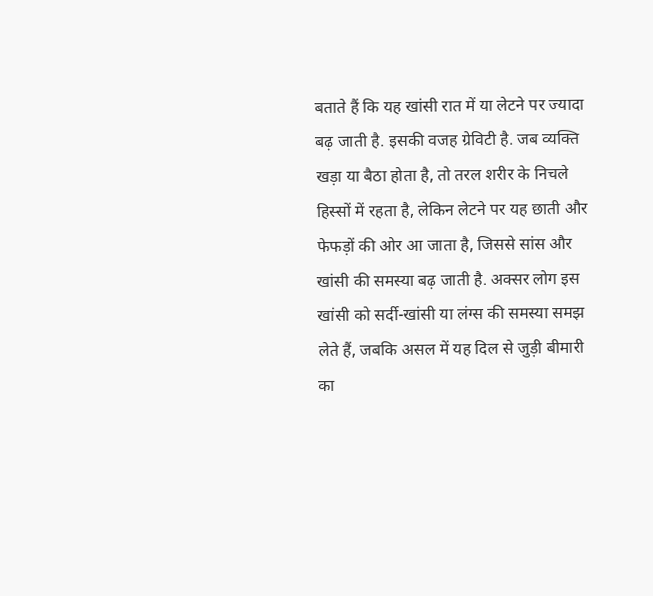बताते हैं कि यह खांसी रात में या लेटने पर ज्यादा बढ़ जाती है. इसकी वजह ग्रेविटी है. जब व्यक्ति खड़ा या बैठा होता है, तो तरल शरीर के निचले हिस्सों में रहता है, लेकिन लेटने पर यह छाती और फेफड़ों की ओर आ जाता है, जिससे सांस और खांसी की समस्या बढ़ जाती है. अक्सर लोग इस खांसी को सर्दी-खांसी या लंग्स की समस्या समझ लेते हैं, जबकि असल में यह दिल से जुड़ी बीमारी का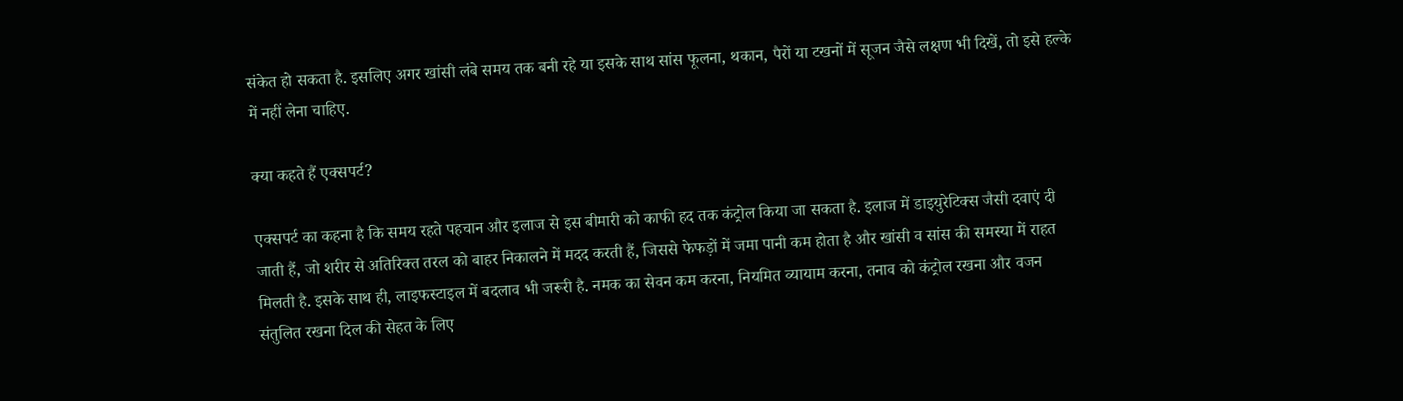संकेत हो सकता है. इसलिए अगर खांसी लंबे समय तक बनी रहे या इसके साथ सांस फूलना, थकान, पैरों या टखनों में सूजन जैसे लक्षण भी दिखें, तो इसे हल्के में नहीं लेना चाहिए.

क्या कहते हैं एक्सपर्ट?

एक्सपर्ट का कहना है कि समय रहते पहचान और इलाज से इस बीमारी को काफी हद तक कंट्रोल किया जा सकता है. इलाज में डाइयुरेटिक्स जैसी दवाएं दी जाती हैं, जो शरीर से अतिरिक्त तरल को बाहर निकालने में मदद करती हैं, जिससे फेफड़ों में जमा पानी कम होता है और खांसी व सांस की समस्या में राहत मिलती है. इसके साथ ही, लाइफस्टाइल में बदलाव भी जरूरी है. नमक का सेवन कम करना, नियमित व्यायाम करना, तनाव को कंट्रोल रखना और वजन संतुलित रखना दिल की सेहत के लिए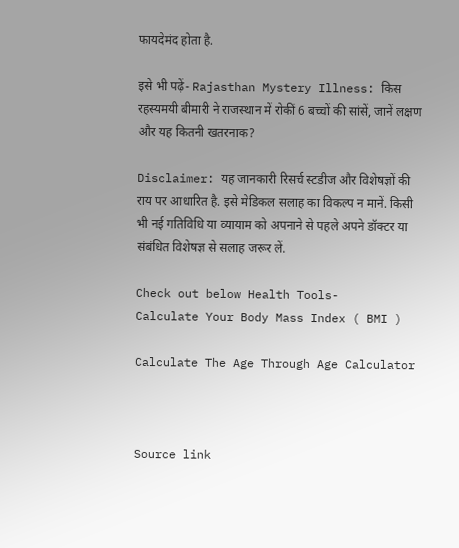फायदेमंद होता है.

इसे भी पढ़ें- Rajasthan Mystery Illness: किस रहस्यमयी बीमारी ने राजस्थान में रोकीं 6 बच्चों की सांसें, जानें लक्षण और यह कितनी खतरनाक?

Disclaimer: यह जानकारी रिसर्च स्टडीज और विशेषज्ञों की राय पर आधारित है. इसे मेडिकल सलाह का विकल्प न मानें. किसी भी नई गतिविधि या व्यायाम को अपनाने से पहले अपने डॉक्टर या संबंधित विशेषज्ञ से सलाह जरूर लें.

Check out below Health Tools-
Calculate Your Body Mass Index ( BMI )

Calculate The Age Through Age Calculator



Source link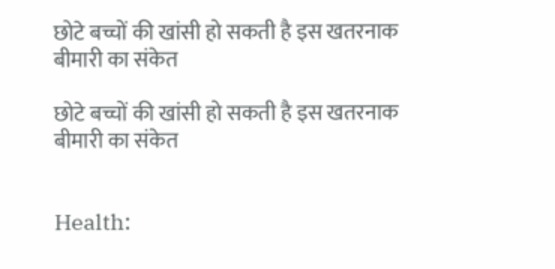छोटे बच्चों की खांसी हो सकती है इस खतरनाक बीमारी का संकेत

छोटे बच्चों की खांसी हो सकती है इस खतरनाक बीमारी का संकेत


Health: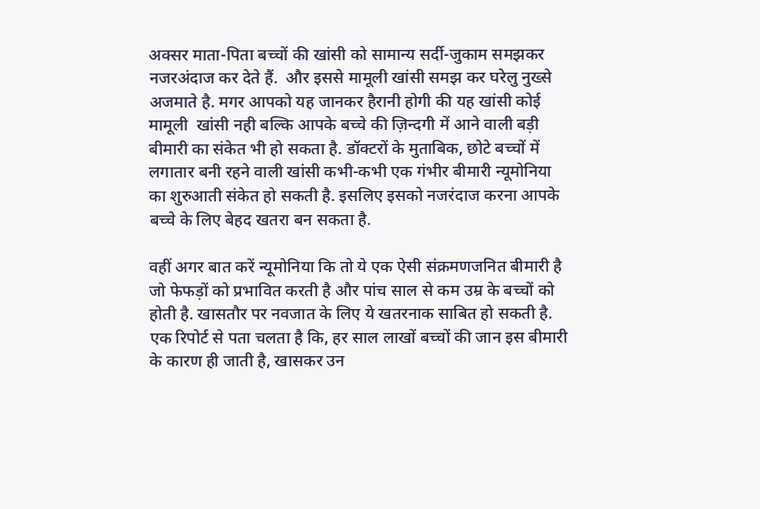अक्सर माता-पिता बच्चों की खांसी को सामान्य सर्दी-जुकाम समझकर नजरअंदाज कर देते हैं.  और इससे मामूली खांसी समझ कर घरेलु नुख्से अजमाते है. मगर आपको यह जानकर हैरानी होगी की यह खांसी कोई मामूली  खांसी नही बल्कि आपके बच्चे की ज़िन्दगी में आने वाली बड़ी बीमारी का संकेत भी हो सकता है. डॉक्टरों के मुताबिक, छोटे बच्चों में लगातार बनी रहने वाली खांसी कभी-कभी एक गंभीर बीमारी न्यूमोनिया का शुरुआती संकेत हो सकती है. इसलिए इसको नजरंदाज करना आपके बच्चे के लिए बेहद खतरा बन सकता है.

वहीं अगर बात करें न्यूमोनिया कि तो ये एक ऐसी संक्रमणजनित बीमारी है जो फेफड़ों को प्रभावित करती है और पांच साल से कम उम्र के बच्चों को होती है. खासतौर पर नवजात के लिए ये खतरनाक साबित हो सकती है. एक रिपोर्ट से पता चलता है कि, हर साल लाखों बच्चों की जान इस बीमारी के कारण ही जाती है, खासकर उन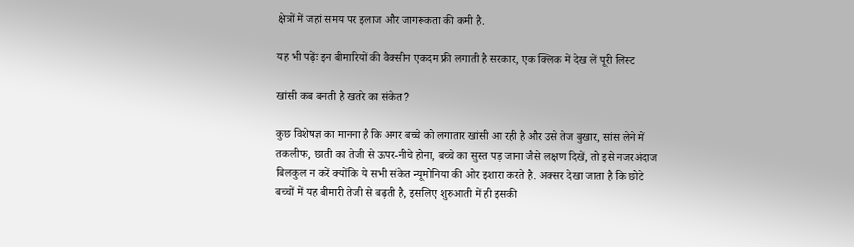क्षेत्रों में जहां समय पर इलाज और जागरूकता की कमी है.

यह भी पढ़ेंः इन बीमारियों की वैक्सीन एकदम फ्री लगाती है सरकार, एक क्लिक में देख लें पूरी लिस्ट

खांसी कब बनती है खतरे का संकेत?

कुछ विशेषज्ञ का मानना है कि अगर बच्चे को लगातार खांसी आ रही है और उसे तेज बुखार, सांस लेने में तकलीफ, छाती का तेजी से ऊपर-नीचे होना, बच्चे का सुस्त पड़ जाना जैसे लक्षण दिखें, तो इसे नजरअंदाज बिलकुल न करें क्योंकि ये सभी संकेत न्यूमोनिया की ओर इशारा करते है. अक्सर देखा जाता है कि छोटे बच्चों में यह बीमारी तेजी से बढ़ती है, इसलिए शुरुआती में ही इसकी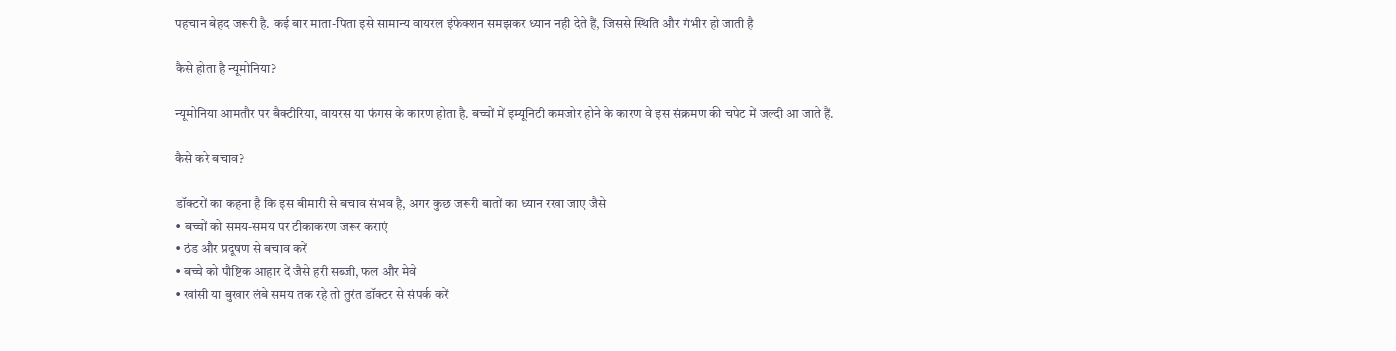पहचान बेहद जरूरी है. कई बार माता-पिता इसे सामान्य वायरल इंफेक्शन समझकर ध्यान नही देते हैं, जिससे स्थिति और गंभीर हो जाती है

कैसे होता है न्यूमोनिया?

न्यूमोनिया आमतौर पर बैक्टीरिया, वायरस या फंगस के कारण होता है. बच्चों में इम्यूनिटी कमजोर होने के कारण वे इस संक्रमण की चपेट में जल्दी आ जाते हैं.

कैसे करे बचाव?

डॉक्टरों का कहना है कि इस बीमारी से बचाव संभव है, अगर कुछ जरूरी बातों का ध्यान रखा जाए जैसे
• बच्चों को समय-समय पर टीकाकरण जरूर कराएं
• ठंड और प्रदूषण से बचाव करें
• बच्चे को पौष्टिक आहार दें जैसे हरी सब्जी, फल और मेवे
• खांसी या बुखार लंबे समय तक रहे तो तुरंत डॉक्टर से संपर्क करें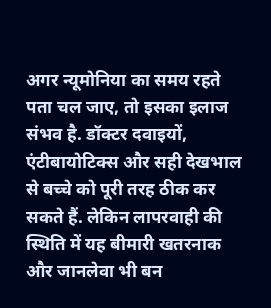अगर न्यूमोनिया का समय रहते पता चल जाए, तो इसका इलाज संभव है. डॉक्टर दवाइयों, एंटीबायोटिक्स और सही देखभाल से बच्चे को पूरी तरह ठीक कर सकते हैं. लेकिन लापरवाही की स्थिति में यह बीमारी खतरनाक और जानलेवा भी बन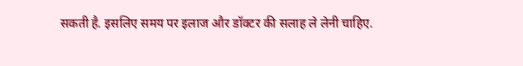सकती है. इसलिए समय पर इलाज और डॉक्टर की सलाह ले लेनी चाहिए.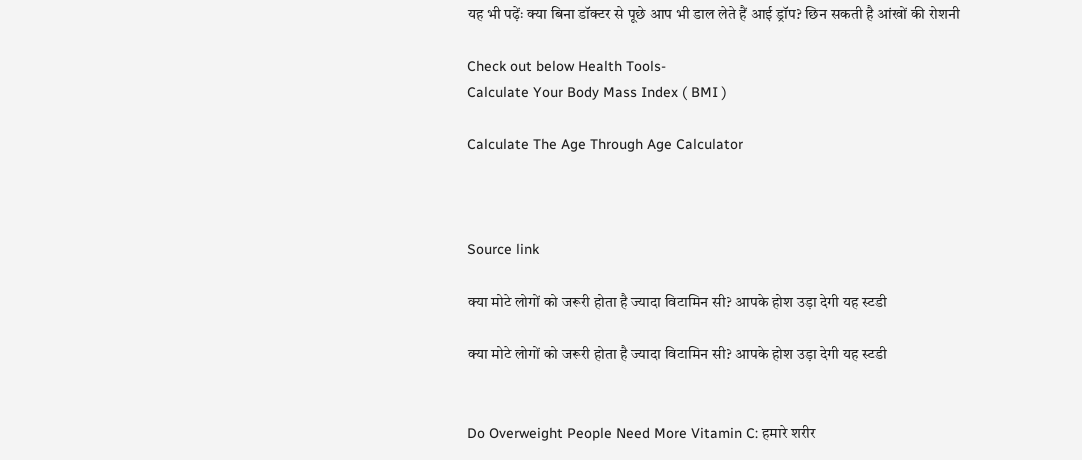यह भी पढ़ेंः क्या बिना डॉक्टर से पूछे आप भी डाल लेते हैं आई ड्रॉप? छिन सकती है आंखों की रोशनी

Check out below Health Tools-
Calculate Your Body Mass Index ( BMI )

Calculate The Age Through Age Calculator



Source link

क्या मोटे लोगों को जरूरी होता है ज्यादा विटामिन सी? आपके होश उड़ा देगी यह स्टडी

क्या मोटे लोगों को जरूरी होता है ज्यादा विटामिन सी? आपके होश उड़ा देगी यह स्टडी


Do Overweight People Need More Vitamin C: हमारे शरीर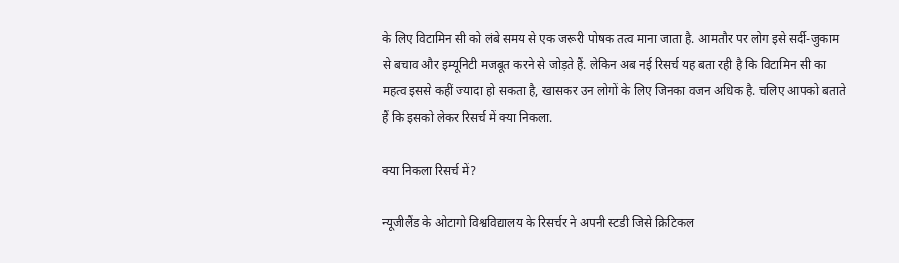के लिए विटामिन सी को लंबे समय से एक जरूरी पोषक तत्व माना जाता है. आमतौर पर लोग इसे सर्दी-जुकाम से बचाव और इम्यूनिटी मजबूत करने से जोड़ते हैं. लेकिन अब नई रिसर्च यह बता रही है कि विटामिन सी का महत्व इससे कहीं ज्यादा हो सकता है, खासकर उन लोगों के लिए जिनका वजन अधिक है. चलिए आपको बताते हैं कि इसको लेकर रिसर्च में क्या निकला.

क्या निकला रिसर्च में?

न्यूजीलैंड के ओटागो विश्वविद्यालय के रिसर्चर ने अपनी स्टडी जिसे क्रिटिकल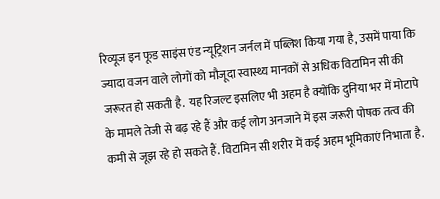रिव्यूज इन फूड साइंस एंड न्यूट्रिशन जर्नल में पब्लिश किया गया है, उसमें पाया कि ज्यादा वजन वाले लोगों को मौजूदा स्वास्थ्य मानकों से अधिक विटामिन सी की जरूरत हो सकती है.  यह रिजल्ट इसलिए भी अहम है क्योंकि दुनिया भर में मोटापे के मामले तेजी से बढ़ रहे हैं और कई लोग अनजाने में इस जरूरी पोषक तत्व की कमी से जूझ रहे हो सकते हैं. विटामिन सी शरीर में कई अहम भूमिकाएं निभाता है.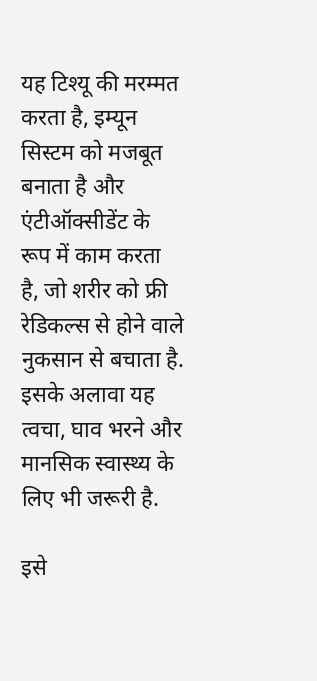यह टिश्यू की मरम्मत करता है, इम्यून सिस्टम को मजबूत बनाता है और एंटीऑक्सीडेंट के रूप में काम करता है, जो शरीर को फ्री रेडिकल्स से होने वाले नुकसान से बचाता है. इसके अलावा यह त्वचा, घाव भरने और मानसिक स्वास्थ्य के लिए भी जरूरी है.

इसे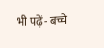भी पढ़ें- बच्चे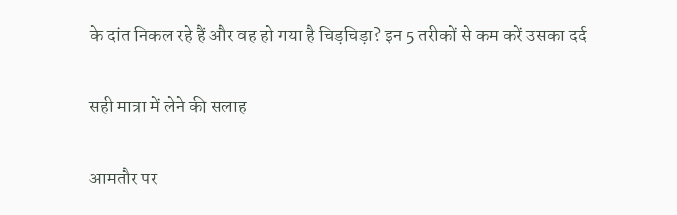के दांत निकल रहे हैं और वह हो गया है चिड़चिड़ा? इन 5 तरीकों से कम करें उसका दर्द

सही मात्रा में लेने की सलाह

आमतौर पर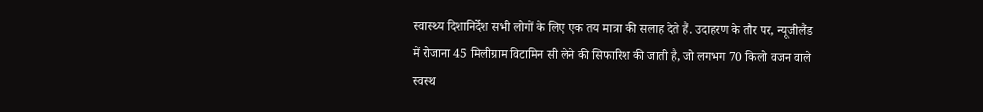स्वास्थ्य दिशानिर्देश सभी लोगों के लिए एक तय मात्रा की सलाह देते हैं. उदाहरण के तौर पर, न्यूजीलैंड में रोजाना 45 मिलीग्राम विटामिन सी लेने की सिफारिश की जाती है, जो लगभग 70 किलो वजन वाले स्वस्थ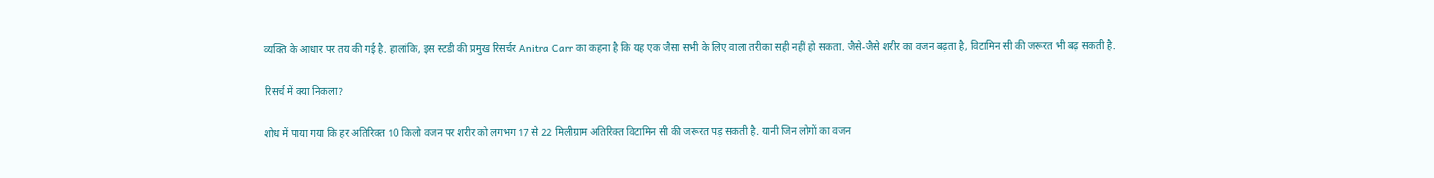व्यक्ति के आधार पर तय की गई है. हालांकि, इस स्टडी की प्रमुख रिसर्चर Anitra Carr का कहना है कि यह एक जैसा सभी के लिए वाला तरीका सही नहीं हो सकता. जैसे-जैसे शरीर का वजन बढ़ता है, विटामिन सी की जरूरत भी बढ़ सकती है.

रिसर्च में क्या निकला?

शोध में पाया गया कि हर अतिरिक्त 10 किलो वजन पर शरीर को लगभग 17 से 22 मिलीग्राम अतिरिक्त विटामिन सी की जरूरत पड़ सकती है. यानी जिन लोगों का वजन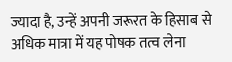ज्यादा है, उन्हें अपनी जरूरत के हिसाब से अधिक मात्रा में यह पोषक तत्व लेना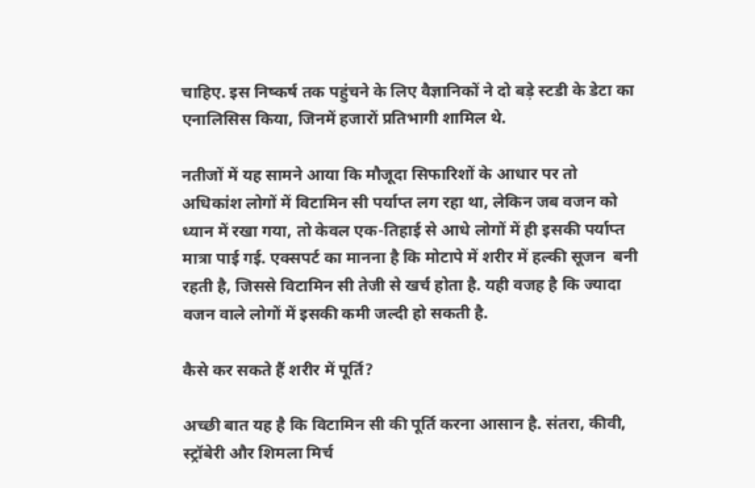चाहिए. इस निष्कर्ष तक पहुंचने के लिए वैज्ञानिकों ने दो बड़े स्टडी के डेटा का एनालिसिस किया, जिनमें हजारों प्रतिभागी शामिल थे.

नतीजों में यह सामने आया कि मौजूदा सिफारिशों के आधार पर तो अधिकांश लोगों में विटामिन सी पर्याप्त लग रहा था, लेकिन जब वजन को ध्यान में रखा गया, तो केवल एक-तिहाई से आधे लोगों में ही इसकी पर्याप्त मात्रा पाई गई. एक्सपर्ट का मानना है कि मोटापे में शरीर में हल्की सूजन  बनी रहती है, जिससे विटामिन सी तेजी से खर्च होता है. यही वजह है कि ज्यादा वजन वाले लोगों में इसकी कमी जल्दी हो सकती है.

कैसे कर सकते हैं शरीर में पूर्ति?

अच्छी बात यह है कि विटामिन सी की पूर्ति करना आसान है. संतरा, कीवी, स्ट्रॉबेरी और शिमला मिर्च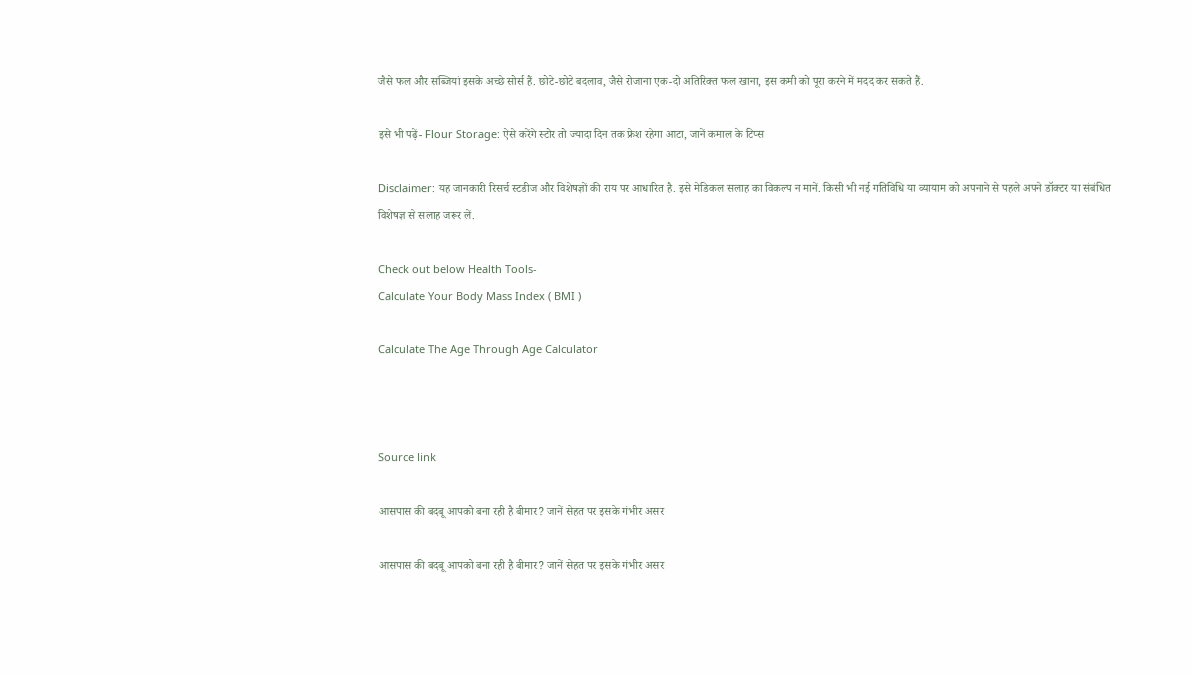जैसे फल और सब्जियां इसके अच्छे सोर्स हैं. छोटे-छोटे बदलाव, जैसे रोजाना एक-दो अतिरिक्त फल खाना, इस कमी को पूरा करने में मदद कर सकते हैं.

इसे भी पढ़ें- Flour Storage: ऐसे करेंगे स्टोर तो ज्यादा दिन तक फ्रेश रहेगा आटा, जानें कमाल के टिप्स

Disclaimer: यह जानकारी रिसर्च स्टडीज और विशेषज्ञों की राय पर आधारित है. इसे मेडिकल सलाह का विकल्प न मानें. किसी भी नई गतिविधि या व्यायाम को अपनाने से पहले अपने डॉक्टर या संबंधित विशेषज्ञ से सलाह जरूर लें.

Check out below Health Tools-
Calculate Your Body Mass Index ( BMI )

Calculate The Age Through Age Calculator



Source link

आसपास की बदबू आपको बना रही है बीमार? जानें सेहत पर इसके गंभीर असर

आसपास की बदबू आपको बना रही है बीमार? जानें सेहत पर इसके गंभीर असर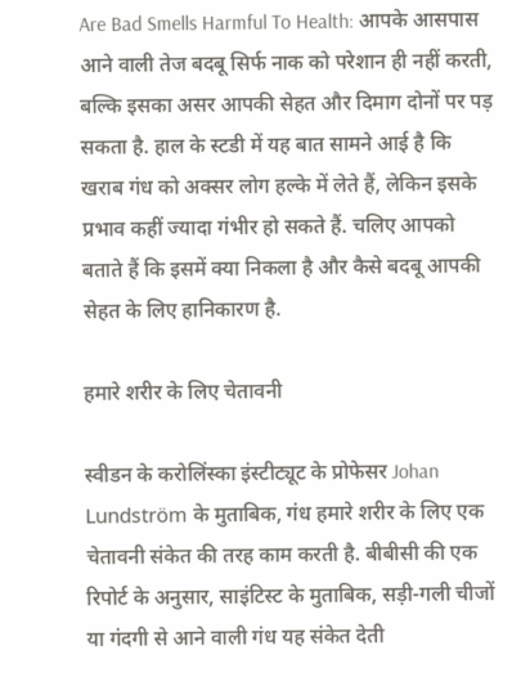Are Bad Smells Harmful To Health: आपके आसपास आने वाली तेज बदबू सिर्फ नाक को परेशान ही नहीं करती, बल्कि इसका असर आपकी सेहत और दिमाग दोनों पर पड़ सकता है. हाल के स्टडी में यह बात सामने आई है कि खराब गंध को अक्सर लोग हल्के में लेते हैं, लेकिन इसके प्रभाव कहीं ज्यादा गंभीर हो सकते हैं. चलिए आपको बताते हैं कि इसमें क्या निकला है और कैसे बदबू आपकी सेहत के लिए हानिकारण है.

हमारे शरीर के लिए चेतावनी

स्वीडन के करोलिंस्का इंस्टीट्यूट के प्रोफेसर Johan Lundström के मुताबिक, गंध हमारे शरीर के लिए एक चेतावनी संकेत की तरह काम करती है. बीबीसी की एक रिपोर्ट के अनुसार, साइंटिस्ट के मुताबिक, सड़ी-गली चीजों या गंदगी से आने वाली गंध यह संकेत देती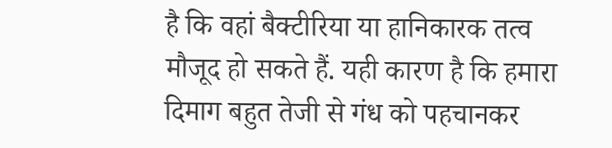है कि वहां बैक्टीरिया या हानिकारक तत्व मौजूद हो सकते हैं. यही कारण है कि हमारा दिमाग बहुत तेजी से गंध को पहचानकर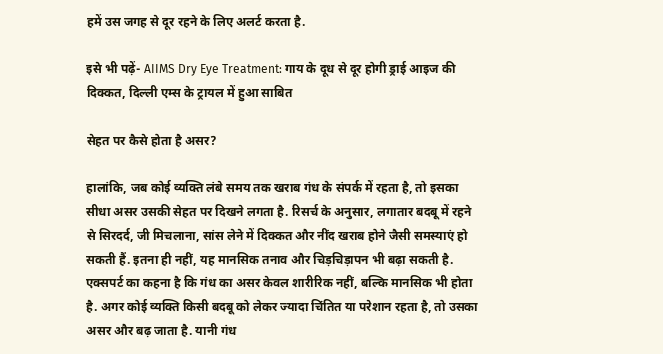हमें उस जगह से दूर रहने के लिए अलर्ट करता है.

इसे भी पढ़ें- AIIMS Dry Eye Treatment: गाय के दूध से दूर होगी ड्राई आइज की दिक्कत, दिल्ली एम्स के ट्रायल में हुआ साबित

सेहत पर कैसे होता है असर?

हालांकि, जब कोई व्यक्ति लंबे समय तक खराब गंध के संपर्क में रहता है, तो इसका सीधा असर उसकी सेहत पर दिखने लगता है. रिसर्च के अनुसार, लगातार बदबू में रहने से सिरदर्द, जी मिचलाना, सांस लेने में दिक्कत और नींद खराब होने जैसी समस्याएं हो सकती हैं. इतना ही नहीं, यह मानसिक तनाव और चिड़चिड़ापन भी बढ़ा सकती है. एक्सपर्ट का कहना है कि गंध का असर केवल शारीरिक नहीं, बल्कि मानसिक भी होता है. अगर कोई व्यक्ति किसी बदबू को लेकर ज्यादा चिंतित या परेशान रहता है, तो उसका असर और बढ़ जाता है. यानी गंध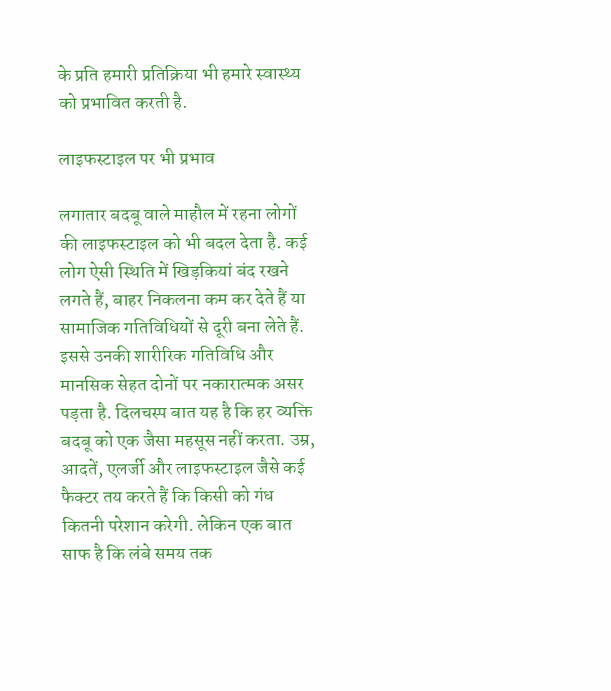के प्रति हमारी प्रतिक्रिया भी हमारे स्वास्थ्य को प्रभावित करती है.

लाइफस्टाइल पर भी प्रभाव

लगातार बदबू वाले माहौल में रहना लोगों की लाइफस्टाइल को भी बदल देता है. कई लोग ऐसी स्थिति में खिड़कियां बंद रखने लगते हैं, बाहर निकलना कम कर देते हैं या सामाजिक गतिविधियों से दूरी बना लेते हैं. इससे उनकी शारीरिक गतिविधि और मानसिक सेहत दोनों पर नकारात्मक असर पड़ता है. दिलचस्प बात यह है कि हर व्यक्ति बदबू को एक जैसा महसूस नहीं करता. उम्र, आदतें, एलर्जी और लाइफस्टाइल जैसे कई फैक्टर तय करते हैं कि किसी को गंध कितनी परेशान करेगी. लेकिन एक बात साफ है कि लंबे समय तक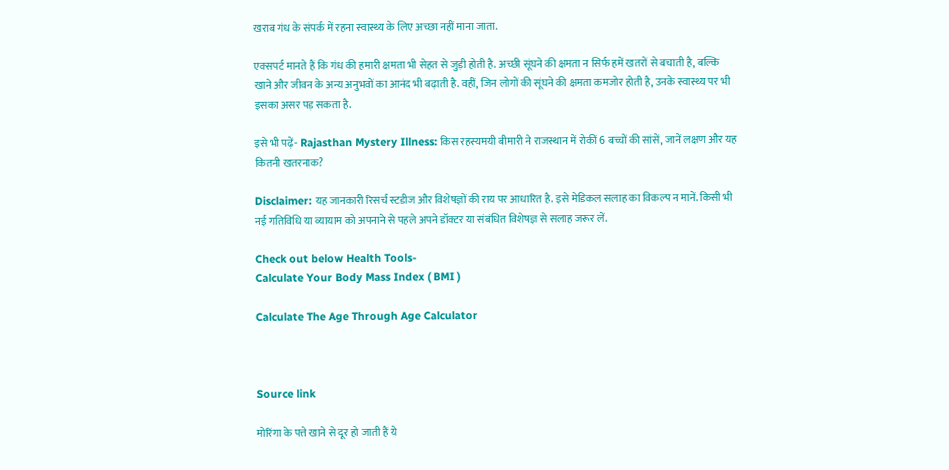खराब गंध के संपर्क में रहना स्वास्थ्य के लिए अच्छा नहीं माना जाता.

एक्सपर्ट मानते हैं कि गंध की हमारी क्षमता भी सेहत से जुड़ी होती है. अच्छी सूंघने की क्षमता न सिर्फ हमें खतरों से बचाती है, बल्कि खाने और जीवन के अन्य अनुभवों का आनंद भी बढ़ाती है. वहीं, जिन लोगों की सूंघने की क्षमता कमजोर होती है, उनके स्वास्थ्य पर भी इसका असर पड़ सकता है.

इसे भी पढ़ें- Rajasthan Mystery Illness: किस रहस्यमयी बीमारी ने राजस्थान में रोकीं 6 बच्चों की सांसें, जानें लक्षण और यह कितनी खतरनाक?

Disclaimer: यह जानकारी रिसर्च स्टडीज और विशेषज्ञों की राय पर आधारित है. इसे मेडिकल सलाह का विकल्प न मानें. किसी भी नई गतिविधि या व्यायाम को अपनाने से पहले अपने डॉक्टर या संबंधित विशेषज्ञ से सलाह जरूर लें.

Check out below Health Tools-
Calculate Your Body Mass Index ( BMI )

Calculate The Age Through Age Calculator



Source link

मोरिंगा के पत्ते खाने से दूर हो जाती हैं ये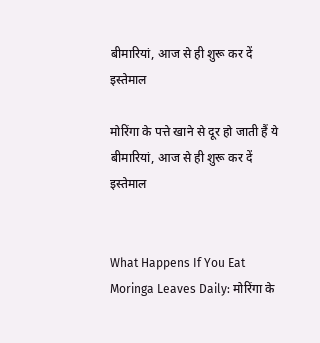बीमारियां, आज से ही शुरू कर दें इस्तेमाल

मोरिंगा के पत्ते खाने से दूर हो जाती हैं ये बीमारियां, आज से ही शुरू कर दें इस्तेमाल


What Happens If You Eat Moringa Leaves Daily: मोरिंगा के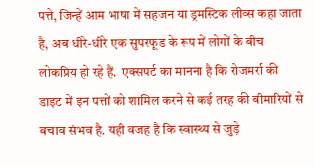पत्ते, जिन्हें आम भाषा में सहजन या ड्रमस्टिक लीव्स कहा जाता है, अब धीरे-धीरे एक सुपरफूड के रूप में लोगों के बीच लोकप्रिय हो रहे हैं.  एक्सपर्ट का मानना है कि रोजमर्रा की डाइट में इन पत्तों को शामिल करने से कई तरह की बीमारियों से बचाव संभव है. यही वजह है कि स्वास्थ्य से जुड़े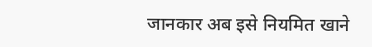जानकार अब इसे नियमित खाने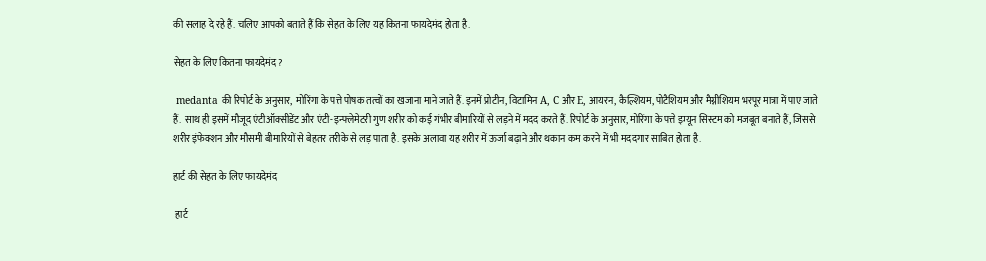की सलाह दे रहे हैं. चलिए आपको बताते हैं कि सेहत के लिए यह कितना फायदेमंद होता है.

सेहत के लिए कितना फायदेमंद?

 medanta की रिपोर्ट के अनुसार,  मोरिंगा के पत्ते पोषक तत्वों का खजाना माने जाते हैं. इनमें प्रोटीन, विटामिन A, C और E, आयरन, कैल्शियम, पोटैशियम और मैग्नीशियम भरपूर मात्रा में पाए जाते हैं.  साथ ही इसमें मौजूद एंटीऑक्सीडेंट और एंटी-इन्फ्लेमेटरी गुण शरीर को कई गंभीर बीमारियों से लड़ने में मदद करते हैं. रिपोर्ट के अनुसार, मोरिंगा के पत्ते इम्यून सिस्टम को मजबूत बनाते हैं, जिससे शरीर इंफेक्शन और मौसमी बीमारियों से बेहतर तरीके से लड़ पाता है. इसके अलावा यह शरीर में ऊर्जा बढ़ाने और थकान कम करने में भी मददगार साबित होता है.

हार्ट की सेहत के लिए फायदेमंद

 हार्ट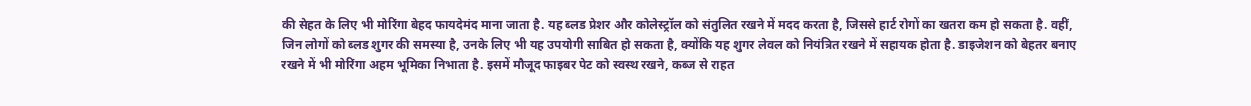की सेहत के लिए भी मोरिंगा बेहद फायदेमंद माना जाता है. यह ब्लड प्रेशर और कोलेस्ट्रॉल को संतुलित रखने में मदद करता है, जिससे हार्ट रोगों का खतरा कम हो सकता है. वहीं, जिन लोगों को ब्लड शुगर की समस्या है, उनके लिए भी यह उपयोगी साबित हो सकता है, क्योंकि यह शुगर लेवल को नियंत्रित रखने में सहायक होता है. डाइजेशन को बेहतर बनाए रखने में भी मोरिंगा अहम भूमिका निभाता है. इसमें मौजूद फाइबर पेट को स्वस्थ रखने, कब्ज से राहत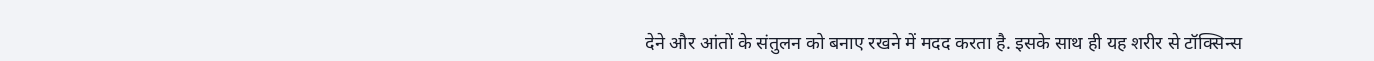देने और आंतों के संतुलन को बनाए रखने में मदद करता है. इसके साथ ही यह शरीर से टॉक्सिन्स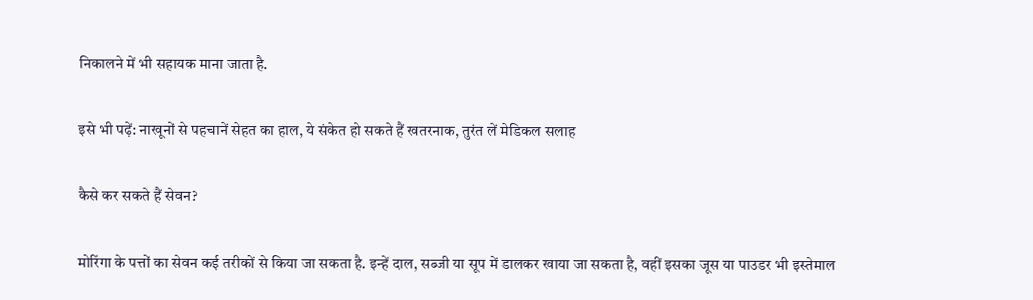निकालने में भी सहायक माना जाता है.

इसे भी पढ़ें: नाखूनों से पहचानें सेहत का हाल, ये संकेत हो सकते हैं खतरनाक, तुरंत लें मेडिकल सलाह

कैसे कर सकते हैं सेवन?

मोरिंगा के पत्तों का सेवन कई तरीकों से किया जा सकता है. इन्हें दाल, सब्जी या सूप में डालकर खाया जा सकता है, वहीं इसका जूस या पाउडर भी इस्तेमाल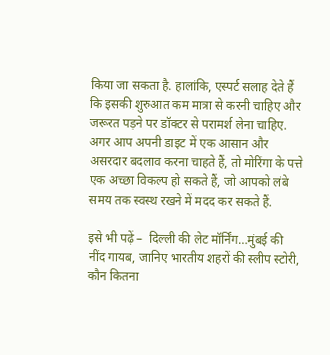किया जा सकता है. हालांकि, एस्पर्ट सलाह देते हैं कि इसकी शुरुआत कम मात्रा से करनी चाहिए और जरूरत पड़ने पर डॉक्टर से परामर्श लेना चाहिए. अगर आप अपनी डाइट में एक आसान और असरदार बदलाव करना चाहते हैं, तो मोरिंगा के पत्ते एक अच्छा विकल्प हो सकते हैं, जो आपको लंबे समय तक स्वस्थ रखने में मदद कर सकते हैं.

इसे भी पढ़ें –  दिल्ली की लेट मॉर्निंग…मुंबई की नींद गायब, जानिए भारतीय शहरों की स्लीप स्टोरी, कौन कितना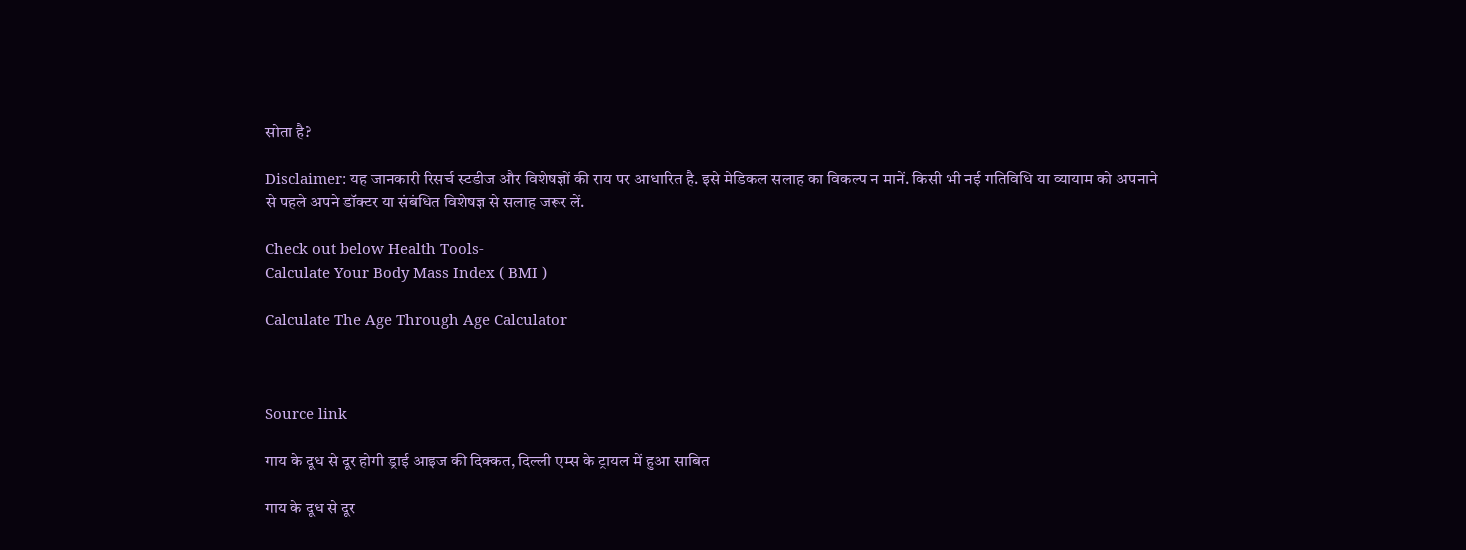सोता है?

Disclaimer: यह जानकारी रिसर्च स्टडीज और विशेषज्ञों की राय पर आधारित है. इसे मेडिकल सलाह का विकल्प न मानें. किसी भी नई गतिविधि या व्यायाम को अपनाने से पहले अपने डॉक्टर या संबंधित विशेषज्ञ से सलाह जरूर लें.

Check out below Health Tools-
Calculate Your Body Mass Index ( BMI )

Calculate The Age Through Age Calculator



Source link

गाय के दूध से दूर होगी ड्राई आइज की दिक्कत, दिल्ली एम्स के ट्रायल में हुआ साबित

गाय के दूध से दूर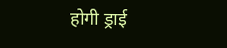होगी ड्राई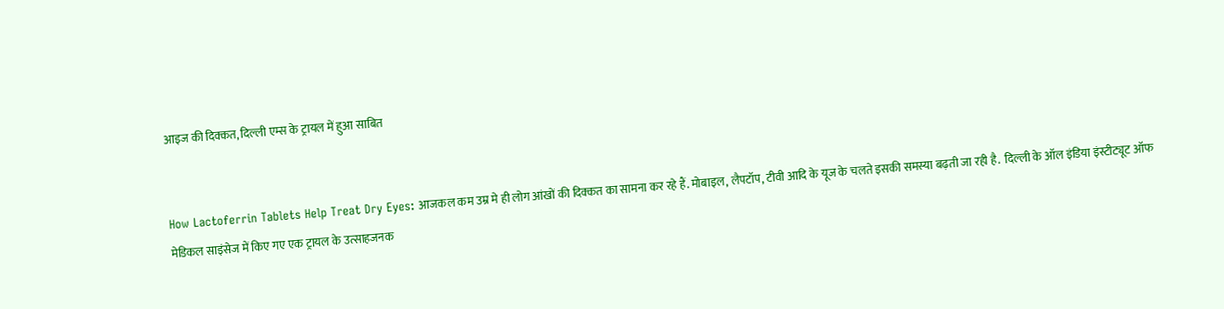आइज की दिक्कत, दिल्ली एम्स के ट्रायल में हुआ साबित


How Lactoferrin Tablets Help Treat Dry Eyes: आजकल कम उम्र मे ही लोग आंखों की दिक्कत का सामना कर रहे हैं. मोबाइल, लैपटॉप, टीवी आदि के यूज के चलते इसकी समस्या बढ़ती जा रही है.  दिल्ली के ऑल इंडिया इंस्टीट्यूट ऑफ मेडिकल साइंसेज में किए गए एक ट्रायल के उत्साहजनक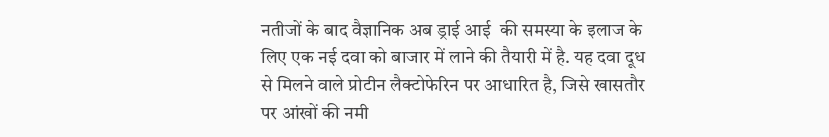नतीजों के बाद वैज्ञानिक अब ड्राई आई  की समस्या के इलाज के लिए एक नई दवा को बाजार में लाने की तैयारी में है. यह दवा दूध से मिलने वाले प्रोटीन लैक्टोफेरिन पर आधारित है, जिसे खासतौर पर आंखों की नमी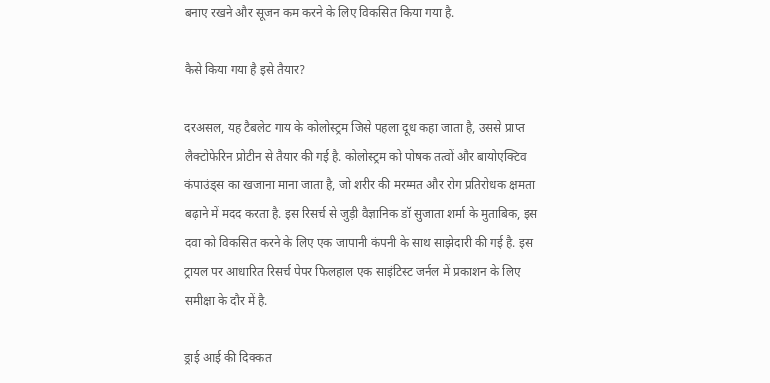बनाए रखने और सूजन कम करने के लिए विकसित किया गया है.

कैसे किया गया है इसे तैयार?

दरअसल, यह टैबलेट गाय के कोलोस्ट्रम जिसे पहला दूध कहा जाता है, उससे प्राप्त लैक्टोफेरिन प्रोटीन से तैयार की गई है. कोलोस्ट्रम को पोषक तत्वों और बायोएक्टिव कंपाउंड्स का खजाना माना जाता है, जो शरीर की मरम्मत और रोग प्रतिरोधक क्षमता बढ़ाने में मदद करता है. इस रिसर्च से जुड़ी वैज्ञानिक डॉ सुजाता शर्मा के मुताबिक, इस दवा को विकसित करने के लिए एक जापानी कंपनी के साथ साझेदारी की गई है. इस ट्रायल पर आधारित रिसर्च पेपर फिलहाल एक साइंटिस्ट जर्नल में प्रकाशन के लिए समीक्षा के दौर में है.

ड्राई आई की दिक्कत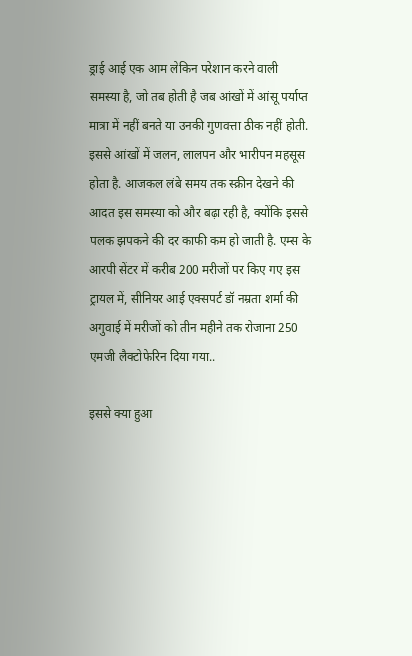ड्राई आई एक आम लेकिन परेशान करने वाली समस्या है, जो तब होती है जब आंखों में आंसू पर्याप्त मात्रा में नहीं बनते या उनकी गुणवत्ता ठीक नहीं होती. इससे आंखों में जलन, लालपन और भारीपन महसूस होता है. आजकल लंबे समय तक स्क्रीन देखने की आदत इस समस्या को और बढ़ा रही है, क्योंकि इससे पलक झपकने की दर काफी कम हो जाती है. एम्स के आरपी सेंटर में करीब 200 मरीजों पर किए गए इस ट्रायल में, सीनियर आई एक्सपर्ट डॉ नम्रता शर्मा की अगुवाई में मरीजों को तीन महीने तक रोजाना 250 एमजी लैक्टोफेरिन दिया गया..

इससे क्या हुआ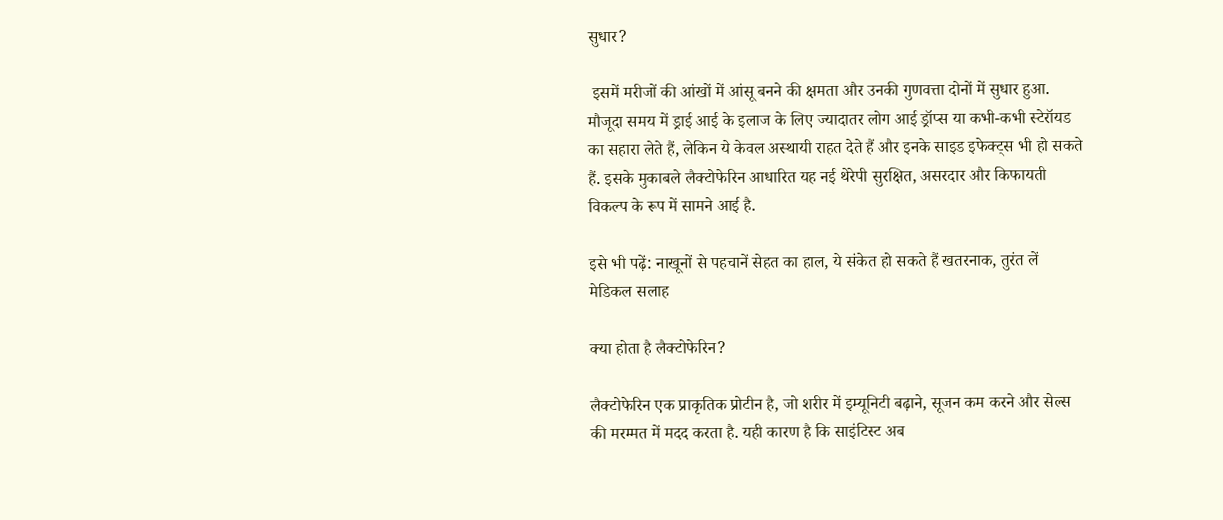सुधार?

 इसमें मरीजों की आंखों में आंसू बनने की क्षमता और उनकी गुणवत्ता दोनों में सुधार हुआ. मौजूदा समय में ड्राई आई के इलाज के लिए ज्यादातर लोग आई ड्रॉप्स या कभी-कभी स्टेरॉयड का सहारा लेते हैं, लेकिन ये केवल अस्थायी राहत देते हैं और इनके साइड इफेक्ट्स भी हो सकते हैं. इसके मुकाबले लैक्टोफेरिन आधारित यह नई थेरेपी सुरक्षित, असरदार और किफायती विकल्प के रूप में सामने आई है.

इसे भी पढ़ें: नाखूनों से पहचानें सेहत का हाल, ये संकेत हो सकते हैं खतरनाक, तुरंत लें मेडिकल सलाह

क्या होता है लैक्टोफेरिन?

लैक्टोफेरिन एक प्राकृतिक प्रोटीन है, जो शरीर में इम्यूनिटी बढ़ाने, सूजन कम करने और सेल्स की मरम्मत में मदद करता है. यही कारण है कि साइंटिस्ट अब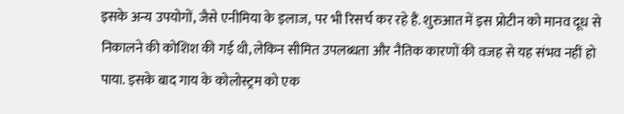इसके अन्य उपयोगों, जैसे एनीमिया के इलाज, पर भी रिसर्च कर रहे हैं. शुरुआत में इस प्रोटीन को मानव दूध से निकालने की कोशिश की गई थी, लेकिन सीमित उपलब्धता और नैतिक कारणों की वजह से यह संभव नहीं हो पाया. इसके बाद गाय के कोलोस्ट्रम को एक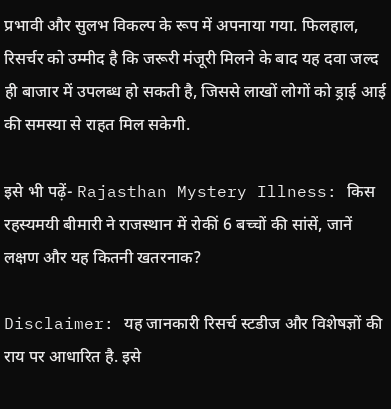प्रभावी और सुलभ विकल्प के रूप में अपनाया गया. फिलहाल, रिसर्चर को उम्मीद है कि जरूरी मंजूरी मिलने के बाद यह दवा जल्द ही बाजार में उपलब्ध हो सकती है, जिससे लाखों लोगों को ड्राई आई की समस्या से राहत मिल सकेगी.

इसे भी पढ़ें- Rajasthan Mystery Illness: किस रहस्यमयी बीमारी ने राजस्थान में रोकीं 6 बच्चों की सांसें, जानें लक्षण और यह कितनी खतरनाक?

Disclaimer: यह जानकारी रिसर्च स्टडीज और विशेषज्ञों की राय पर आधारित है. इसे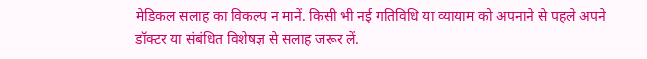मेडिकल सलाह का विकल्प न मानें. किसी भी नई गतिविधि या व्यायाम को अपनाने से पहले अपने डॉक्टर या संबंधित विशेषज्ञ से सलाह जरूर लें.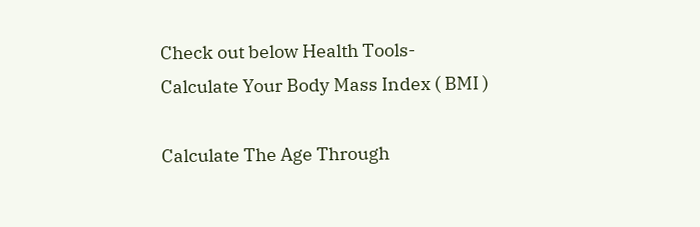Check out below Health Tools-
Calculate Your Body Mass Index ( BMI )

Calculate The Age Through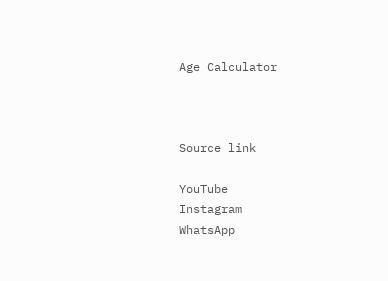Age Calculator



Source link

YouTube
Instagram
WhatsApp